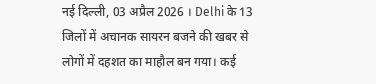नई दिल्ली, 03 अप्रैल 2026 । Delhi के 13 जिलों में अचानक सायरन बजने की खबर से लोगों में दहशत का माहौल बन गया। कई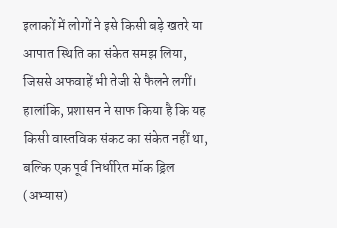इलाकों में लोगों ने इसे किसी बड़े खतरे या आपात स्थिति का संकेत समझ लिया, जिससे अफवाहें भी तेजी से फैलने लगीं। हालांकि, प्रशासन ने साफ किया है कि यह किसी वास्तविक संकट का संकेत नहीं था, बल्कि एक पूर्व निर्धारित मॉक ड्रिल (अभ्यास)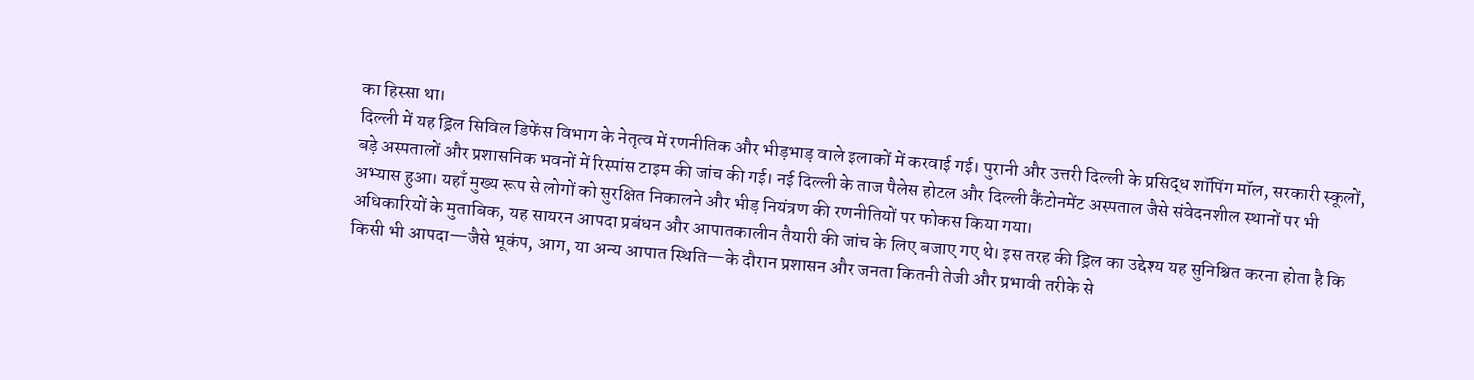का हिस्सा था।
दिल्ली में यह ड्रिल सिविल डिफेंस विभाग के नेतृत्व में रणनीतिक और भीड़भाड़ वाले इलाकों में करवाई गई। पुरानी और उत्तरी दिल्ली के प्रसिद्ध शॉपिंग मॉल, सरकारी स्कूलों, बड़े अस्पतालों और प्रशासनिक भवनों में रिस्पांस टाइम की जांच की गई। नई दिल्ली के ताज पैलेस होटल और दिल्ली कैंटोनमेंट अस्पताल जैसे संवेदनशील स्थानों पर भी अभ्यास हुआ। यहाँ मुख्य रूप से लोगों को सुरक्षित निकालने और भीड़ नियंत्रण की रणनीतियों पर फोकस किया गया।
अधिकारियों के मुताबिक, यह सायरन आपदा प्रबंधन और आपातकालीन तैयारी की जांच के लिए बजाए गए थे। इस तरह की ड्रिल का उद्देश्य यह सुनिश्चित करना होता है कि किसी भी आपदा—जैसे भूकंप, आग, या अन्य आपात स्थिति—के दौरान प्रशासन और जनता कितनी तेजी और प्रभावी तरीके से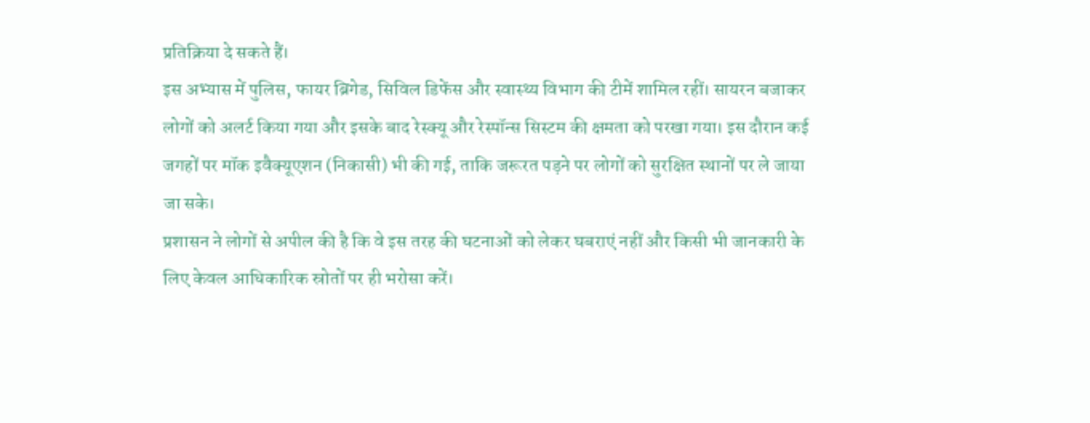प्रतिक्रिया दे सकते हैं।
इस अभ्यास में पुलिस, फायर ब्रिगेड, सिविल डिफेंस और स्वास्थ्य विभाग की टीमें शामिल रहीं। सायरन बजाकर लोगों को अलर्ट किया गया और इसके बाद रेस्क्यू और रेस्पॉन्स सिस्टम की क्षमता को परखा गया। इस दौरान कई जगहों पर मॉक इवैक्यूएशन (निकासी) भी की गई, ताकि जरूरत पड़ने पर लोगों को सुरक्षित स्थानों पर ले जाया जा सके।
प्रशासन ने लोगों से अपील की है कि वे इस तरह की घटनाओं को लेकर घबराएं नहीं और किसी भी जानकारी के लिए केवल आधिकारिक स्रोतों पर ही भरोसा करें।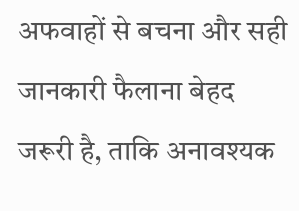अफवाहों से बचना और सही जानकारी फैलाना बेहद जरूरी है, ताकि अनावश्यक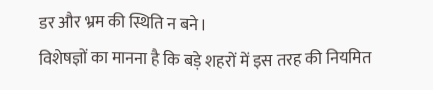डर और भ्रम की स्थिति न बने।
विशेषज्ञों का मानना है कि बड़े शहरों में इस तरह की नियमित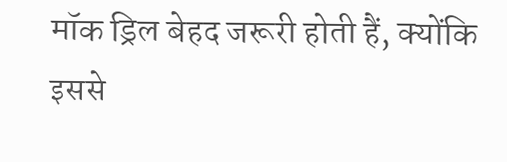मॉक ड्रिल बेहद जरूरी होती हैं, क्योंकि इससे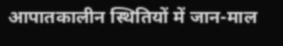आपातकालीन स्थितियों में जान-माल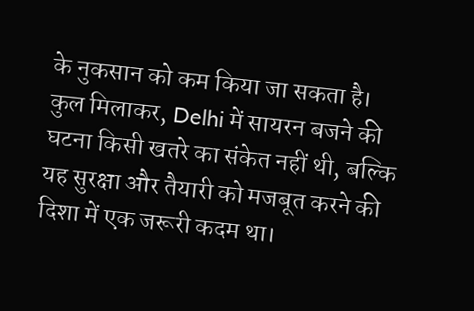के नुकसान को कम किया जा सकता है।
कुल मिलाकर, Delhi में सायरन बजने की घटना किसी खतरे का संकेत नहीं थी, बल्कि यह सुरक्षा और तैयारी को मजबूत करने की दिशा में एक जरूरी कदम था।